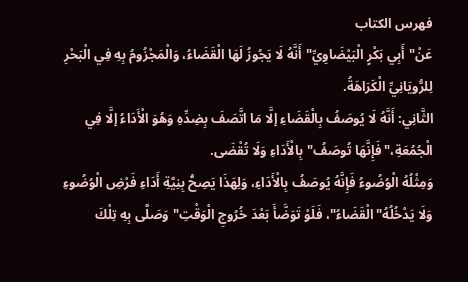فهرس الكتاب
عَنْ"أَبِي بَكْرٍ الْبَيْضَاوِيِّ"أَنَّهُ لَا يَجُوزُ لَهَا الْقَضَاءُ، وَالْمَجْزُومُ بِهِ فِي الْبَحْرِ لِلرُّويَانِيِّ الْكَرَاهَةُ.
الثَّانِي: أَنَّهُ لَا يُوصَفُ بِالْقَضَاءِ إلَّا مَا اتَّصَفَ بِضِدِّهِ وَهُوَ الْأَدَاءُ إلَّا فِي الْجُمُعَةِ،"فَإِنَّهَا تُوصَفُ"بِالْأَدَاءِ وَلَا تُقْضَى.
وَمِثْلُهُ الْوُضُوءُ فَإِنَّهُ يُوصَفُ بِالْأَدَاءِ، وَلِهَذَا يَصِحُّ بِنِيَّةِ أَدَاءِ فَرْضِ الْوُضُوءِ وَلَا يَدْخُلُهُ"الْقَضَاءُ"، فَلَوْ تَوَضَّأَ بَعْدَ خُرُوجِ الْوَقْتِ"وَصَلَّى بِهِ تِلْكَ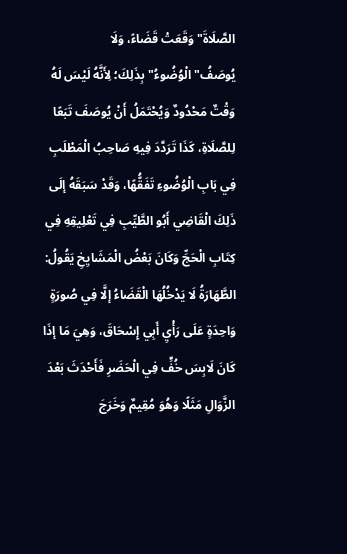الصَّلَاةَ"وَقَعَتْ قَضَاءً، وَلَا يُوصَفُ"الْوُضُوءُ"بِذَلِكَ؛ لِأَنَّهُ لَيْسَ لَهُ وَقْتٌ مَحْدُودٌ وَيُحْتَمَلُ أَنْ يُوصَفَ تَبَعًا لِلصَّلَاةِ، كَذَا تَرَدَّدَ فِيهِ صَاحِبُ الْمَطْلَبِ فِي بَابِ الْوُضُوءِ تَفَقُّهًا، وَقَدْ سَبَقَهُ إلَى ذَلِكَ الْقَاضِي أَبُو الطَّيِّبِ فِي تَعْلِيقِهِ فِي كِتَابِ الْحَجِّ وَكَانَ بَعْضُ الْمَشَايِخِ يَقُولُ: الطَّهَارَةُ لَا يَدْخُلُهَا الْقَضَاءُ إلَّا فِي صُورَةٍ وَاحِدَةٍ عَلَى رَأْيِ أَبِي إِسْحَاقَ، وَهِيَ مَا إذَا كَانَ لَابِسَ خُفٍّ فِي الْحَضَرِ فَأَحْدَثَ بَعْدَ الزَّوَالِ مَثَلًا وَهُوَ مُقِيمٌ وَخَرَجَ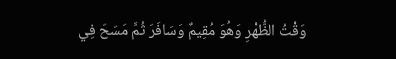وَقْتُ الظُّهْرِ وَهُوَ مُقِيمٌ وَسَافَرَ ثُمَّ مَسَحَ فِي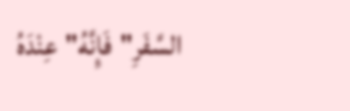السَّفَرِ"فَإِنَّهُ"عِنْدَهُ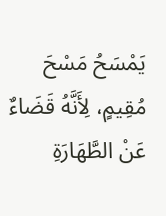يَمْسَحُ مَسْحَ مُقِيمٍ، لِأَنَّهُ قَضَاءٌ عَنْ الطَّهَارَةِ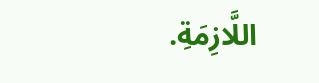اللَّازِمَةِ.